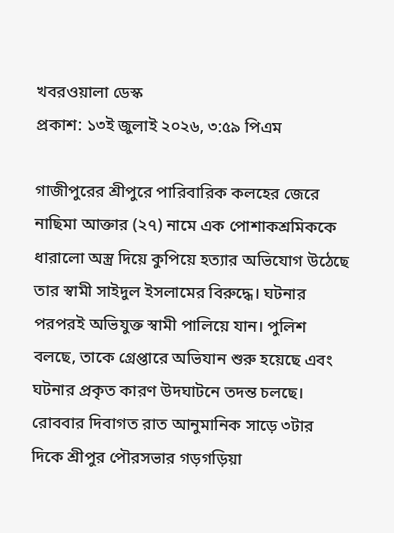খবরওয়ালা ডেস্ক
প্রকাশ: ১৩ই জুলাই ২০২৬, ৩:৫৯ পিএম

গাজীপুরের শ্রীপুরে পারিবারিক কলহের জেরে নাছিমা আক্তার (২৭) নামে এক পোশাকশ্রমিককে ধারালো অস্ত্র দিয়ে কুপিয়ে হত্যার অভিযোগ উঠেছে তার স্বামী সাইদুল ইসলামের বিরুদ্ধে। ঘটনার পরপরই অভিযুক্ত স্বামী পালিয়ে যান। পুলিশ বলছে, তাকে গ্রেপ্তারে অভিযান শুরু হয়েছে এবং ঘটনার প্রকৃত কারণ উদঘাটনে তদন্ত চলছে।
রোববার দিবাগত রাত আনুমানিক সাড়ে ৩টার দিকে শ্রীপুর পৌরসভার গড়গড়িয়া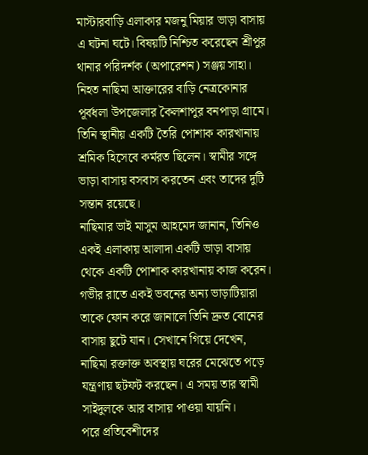মাস্টারবাড়ি এলাকার মজনু মিয়ার ভাড়া বাসায় এ ঘটনা ঘটে। বিষয়টি নিশ্চিত করেছেন শ্রীপুর থানার পরিদর্শক (অপারেশন) সঞ্জয় সাহা।
নিহত নাছিমা আক্তারের বাড়ি নেত্রকোনার পূর্বধলা উপজেলার কৈলশাপুর বনপাড়া গ্রামে। তিনি স্থানীয় একটি তৈরি পোশাক কারখানায় শ্রমিক হিসেবে কর্মরত ছিলেন। স্বামীর সঙ্গে ভাড়া বাসায় বসবাস করতেন এবং তাদের দুটি সন্তান রয়েছে।
নাছিমার ভাই মাসুম আহমেদ জানান, তিনিও একই এলাকায় আলাদা একটি ভাড়া বাসায় থেকে একটি পোশাক কারখানায় কাজ করেন। গভীর রাতে একই ভবনের অন্য ভাড়াটিয়ারা তাকে ফোন করে জানালে তিনি দ্রুত বোনের বাসায় ছুটে যান। সেখানে গিয়ে দেখেন, নাছিমা রক্তাক্ত অবস্থায় ঘরের মেঝেতে পড়ে যন্ত্রণায় ছটফট করছেন। এ সময় তার স্বামী সাইদুলকে আর বাসায় পাওয়া যায়নি।
পরে প্রতিবেশীদের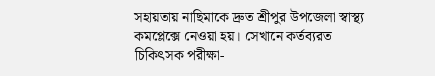সহায়তায় নাছিমাকে দ্রুত শ্রীপুর উপজেলা স্বাস্থ্য কমপ্লেক্সে নেওয়া হয়। সেখানে কর্তব্যরত চিকিৎসক পরীক্ষা-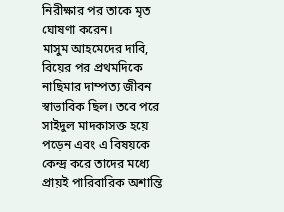নিরীক্ষার পর তাকে মৃত ঘোষণা করেন।
মাসুম আহমেদের দাবি, বিয়ের পর প্রথমদিকে নাছিমার দাম্পত্য জীবন স্বাভাবিক ছিল। তবে পরে সাইদুল মাদকাসক্ত হয়ে পড়েন এবং এ বিষয়কে কেন্দ্র করে তাদের মধ্যে প্রায়ই পারিবারিক অশান্তি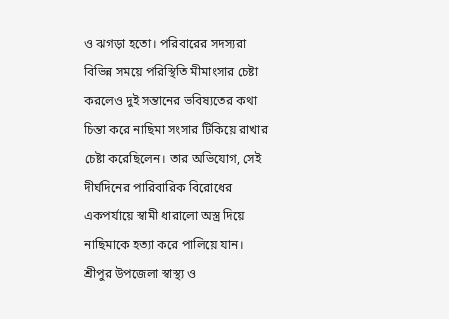ও ঝগড়া হতো। পরিবারের সদস্যরা বিভিন্ন সময়ে পরিস্থিতি মীমাংসার চেষ্টা করলেও দুই সন্তানের ভবিষ্যতের কথা চিন্তা করে নাছিমা সংসার টিকিয়ে রাখার চেষ্টা করেছিলেন। তার অভিযোগ, সেই দীর্ঘদিনের পারিবারিক বিরোধের একপর্যায়ে স্বামী ধারালো অস্ত্র দিয়ে নাছিমাকে হত্যা করে পালিয়ে যান।
শ্রীপুর উপজেলা স্বাস্থ্য ও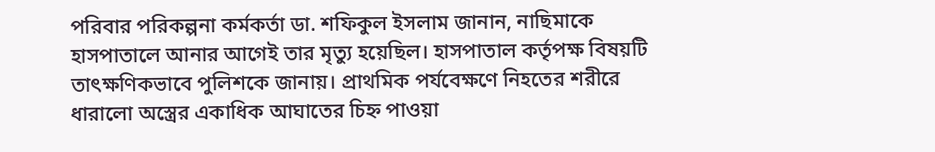পরিবার পরিকল্পনা কর্মকর্তা ডা. শফিকুল ইসলাম জানান, নাছিমাকে হাসপাতালে আনার আগেই তার মৃত্যু হয়েছিল। হাসপাতাল কর্তৃপক্ষ বিষয়টি তাৎক্ষণিকভাবে পুলিশকে জানায়। প্রাথমিক পর্যবেক্ষণে নিহতের শরীরে ধারালো অস্ত্রের একাধিক আঘাতের চিহ্ন পাওয়া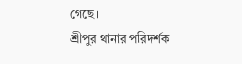গেছে।
শ্রীপুর থানার পরিদর্শক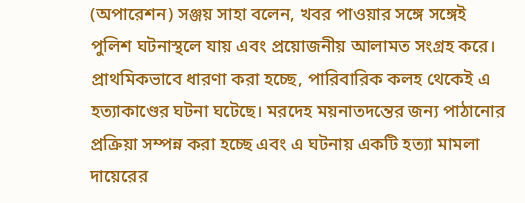(অপারেশন) সঞ্জয় সাহা বলেন, খবর পাওয়ার সঙ্গে সঙ্গেই পুলিশ ঘটনাস্থলে যায় এবং প্রয়োজনীয় আলামত সংগ্রহ করে। প্রাথমিকভাবে ধারণা করা হচ্ছে, পারিবারিক কলহ থেকেই এ হত্যাকাণ্ডের ঘটনা ঘটেছে। মরদেহ ময়নাতদন্তের জন্য পাঠানোর প্রক্রিয়া সম্পন্ন করা হচ্ছে এবং এ ঘটনায় একটি হত্যা মামলা দায়েরের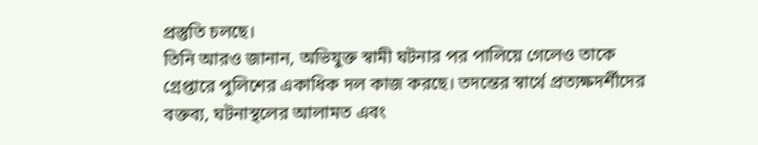প্রস্তুতি চলছে।
তিনি আরও জানান, অভিযুক্ত স্বামী ঘটনার পর পালিয়ে গেলেও তাকে গ্রেপ্তারে পুলিশের একাধিক দল কাজ করছে। তদন্তের স্বার্থে প্রত্যক্ষদর্শীদের বক্তব্য, ঘটনাস্থলের আলামত এবং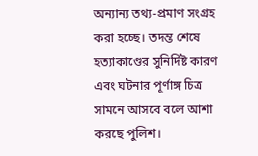অন্যান্য তথ্য-প্রমাণ সংগ্রহ করা হচ্ছে। তদন্ত শেষে হত্যাকাণ্ডের সুনির্দিষ্ট কারণ এবং ঘটনার পূর্ণাঙ্গ চিত্র সামনে আসবে বলে আশা করছে পুলিশ।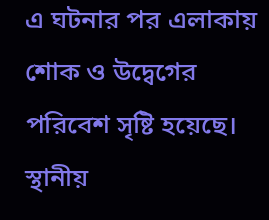এ ঘটনার পর এলাকায় শোক ও উদ্বেগের পরিবেশ সৃষ্টি হয়েছে। স্থানীয়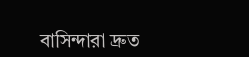বাসিন্দারা দ্রুত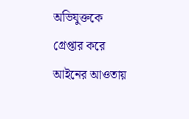অভিযুক্তকে গ্রেপ্তার করে আইনের আওতায়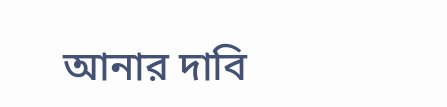আনার দাবি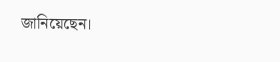জানিয়েছেন।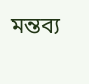মন্তব্য